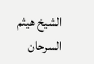الشيخ هيثم السرحان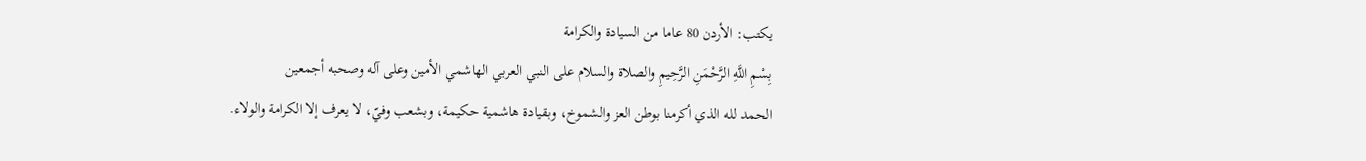يكتب: الأردن 80 عاما من السيادة والكرامة
بِسْمِ اللَّهِ الرَّحْمَنِ الرَّحِيمِ والصلاة والسلام على النبي العربي الهاشمي الأمين وعلى آله وصحبه أجمعين
الحمد لله الذي أكرمنا بوطن العز والشموخ، وبقيادة هاشمية حكيمة، وبشعب وفيّ، لا يعرف إلا الكرامة والولاء.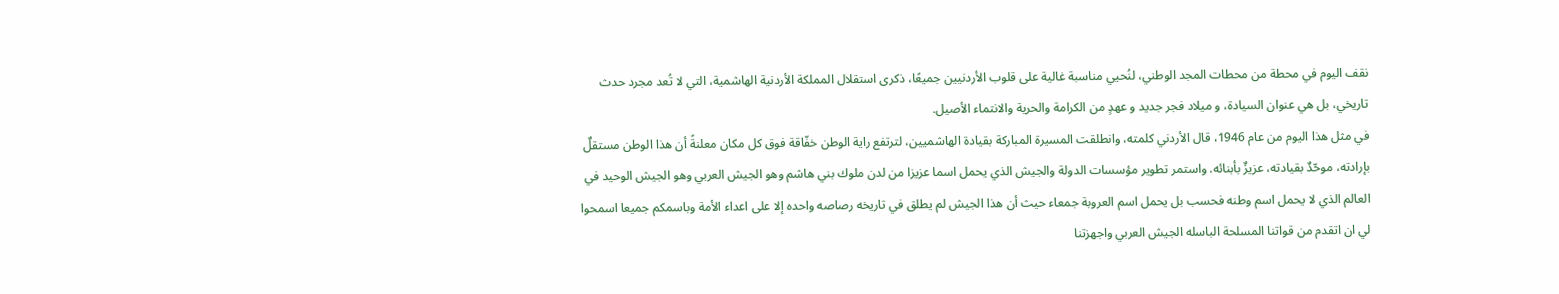نقف اليوم في محطة من محطات المجد الوطني، لنُحيي مناسبة غالية على قلوب الأردنيين جميعًا، ذكرى استقلال المملكة الأردنية الهاشمية، التي لا تُعد مجرد حدث تاريخي، بل هي عنوان السيادة، و ميلاد فجر جديد و عهدٍ من الكرامة والحرية والانتماء الأصيل.
في مثل هذا اليوم من عام 1946، قال الأردني كلمته، وانطلقت المسيرة المباركة بقيادة الهاشميين، لترتفع راية الوطن خفّاقة فوق كل مكان معلنةً أن هذا الوطن مستقلٌ بإرادته، موحّدٌ بقيادته، عزيزٌ بأبنائه. واستمر تطوير مؤسسات الدولة والجيش الذي يحمل اسما عزيزا من لدن ملوك بني هاشم وهو الجيش العربي وهو الجيش الوحيد في العالم الذي لا يحمل اسم وطنه فحسب بل يحمل اسم العروبة جمعاء حيث أن هذا الجيش لم يطلق في تاريخه رصاصه واحده إلا على اعداء الأمة وباسمكم جميعا اسمحوا لي ان اتقدم من قواتنا المسلحة الباسله الجيش العربي واجهزتنا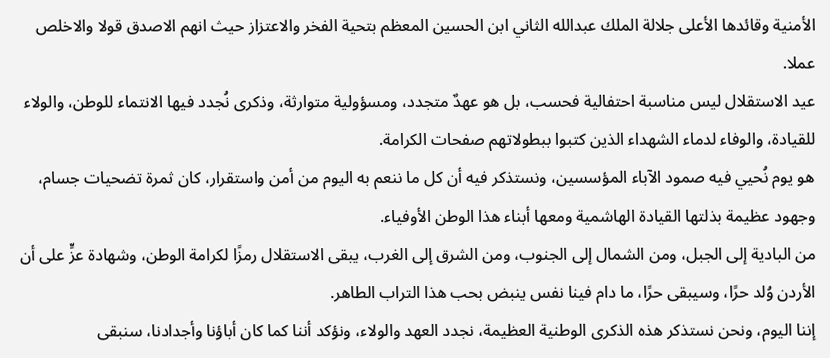الأمنية وقائدها الأعلى جلالة الملك عبدالله الثاني ابن الحسين المعظم بتحية الفخر والاعتزاز حيث انهم الاصدق قولا والاخلص عملا.
عيد الاستقلال ليس مناسبة احتفالية فحسب، بل هو عهدٌ متجدد، ومسؤولية متوارثة، وذكرى نُجدد فيها الانتماء للوطن، والولاء للقيادة، والوفاء لدماء الشهداء الذين كتبوا ببطولاتهم صفحات الكرامة.
هو يوم نُحيي فيه صمود الآباء المؤسسين، ونستذكر فيه أن كل ما ننعم به اليوم من أمن واستقرار، كان ثمرة تضحيات جسام، وجهود عظيمة بذلتها القيادة الهاشمية ومعها أبناء هذا الوطن الأوفياء.
من البادية إلى الجبل، ومن الشمال إلى الجنوب، ومن الشرق إلى الغرب، يبقى الاستقلال رمزًا لكرامة الوطن، وشهادة عزٍّ على أن الأردن وُلد حرًا، وسيبقى حرًا، ما دام فينا نفس ينبض بحب هذا التراب الطاهر.
إننا اليوم، ونحن نستذكر هذه الذكرى الوطنية العظيمة، نجدد العهد والولاء، ونؤكد أننا كما كان أباؤنا وأجدادنا، سنبقى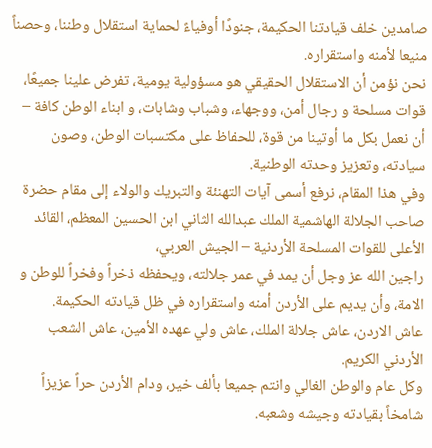صامدين خلف قيادتنا الحكيمة، جنودًا أوفياءً لحماية استقلال وطننا، وحصناً منيعا لأمنه واستقراره.
نحن نؤمن أن الاستقلال الحقيقي هو مسؤولية يومية، تفرض علينا جميعًا، قوات مسلحة و رجال أمن، ووجهاء، وشباب وشابات، و ابناء الوطن كافة – أن نعمل بكل ما أوتينا من قوة، للحفاظ على مكتسبات الوطن، وصون سيادته، وتعزيز وحدته الوطنية.
وفي هذا المقام، نرفع أسمى آيات التهنئة والتبريك والولاء إلى مقام حضرة صاحب الجلالة الهاشمية الملك عبدالله الثاني ابن الحسين المعظم، القائد الأعلى للقوات المسلحة الأردنية – الجيش العربي،
راجين الله عز وجل أن يمد في عمر جلالته، ويحفظه ذخراً وفخراً للوطن و الامة، وأن يديم على الأردن أمنه واستقراره في ظل قيادته الحكيمة.
عاش الاردن، عاش جلالة الملك، عاش ولي عهده الأمين، عاش الشعب الأردني الكريم.
وكل عام والوطن الغالي وانتم جميعا بألف خير، ودام الأردن حراً عزيزاً شامخاً بقيادته وجيشه وشعبه.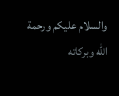والسلام عليكم ورحمة الله وبركاته